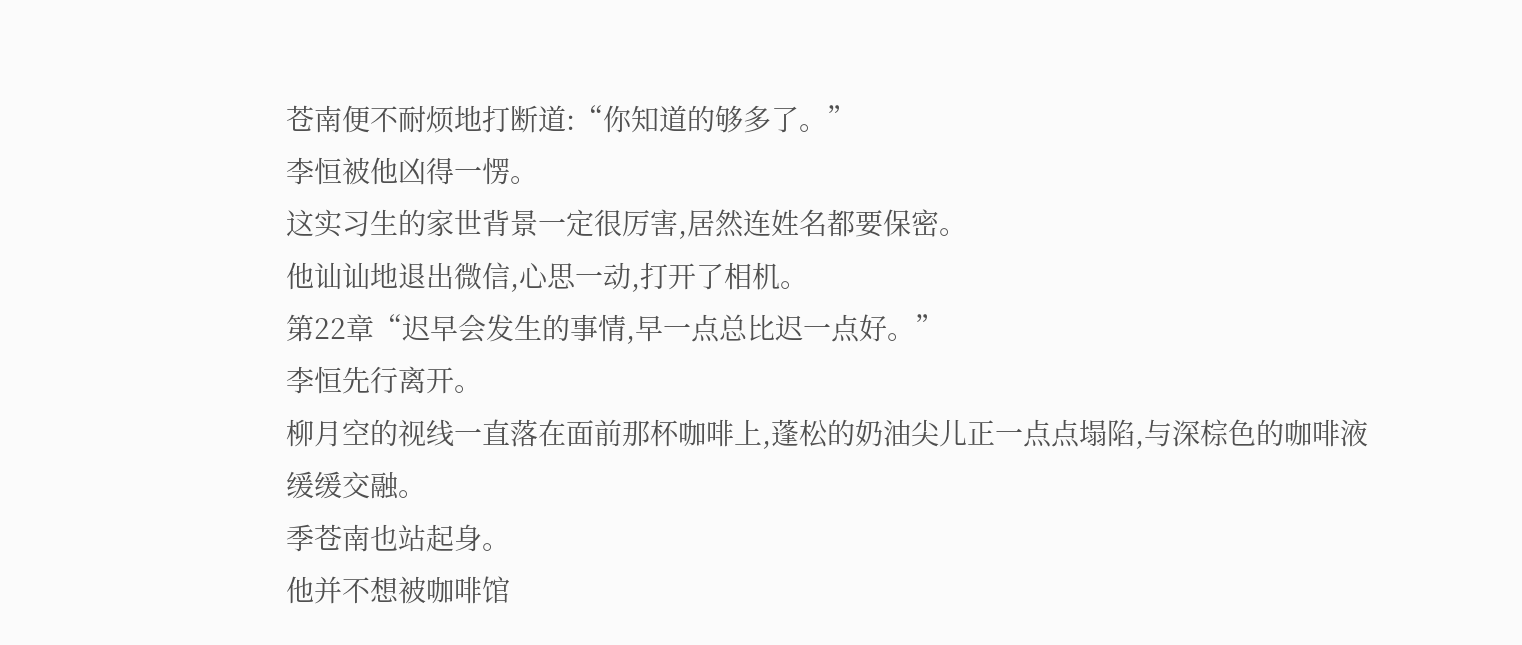苍南便不耐烦地打断道:“你知道的够多了。”
李恒被他凶得一愣。
这实习生的家世背景一定很厉害,居然连姓名都要保密。
他讪讪地退出微信,心思一动,打开了相机。
第22章“迟早会发生的事情,早一点总比迟一点好。”
李恒先行离开。
柳月空的视线一直落在面前那杯咖啡上,蓬松的奶油尖儿正一点点塌陷,与深棕色的咖啡液缓缓交融。
季苍南也站起身。
他并不想被咖啡馆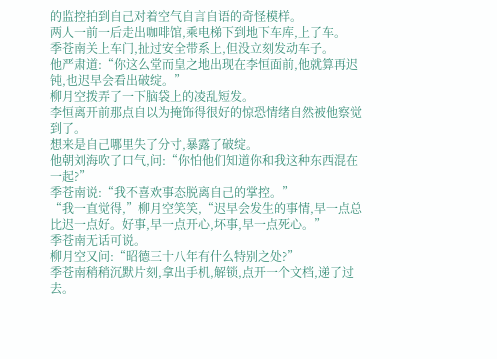的监控拍到自己对着空气自言自语的奇怪模样。
两人一前一后走出咖啡馆,乘电梯下到地下车库,上了车。
季苍南关上车门,扯过安全带系上,但没立刻发动车子。
他严肃道:“你这么堂而皇之地出现在李恒面前,他就算再迟钝,也迟早会看出破绽。”
柳月空拨弄了一下脑袋上的凌乱短发。
李恒离开前那点自以为掩饰得很好的惊恐情绪自然被他察觉到了。
想来是自己哪里失了分寸,暴露了破绽。
他朝刘海吹了口气,问:“你怕他们知道你和我这种东西混在一起?”
季苍南说:“我不喜欢事态脱离自己的掌控。”
“我一直觉得,”柳月空笑笑,“迟早会发生的事情,早一点总比迟一点好。好事,早一点开心,坏事,早一点死心。”
季苍南无话可说。
柳月空又问:“昭德三十八年有什么特别之处?”
季苍南稍稍沉默片刻,拿出手机,解锁,点开一个文档,递了过去。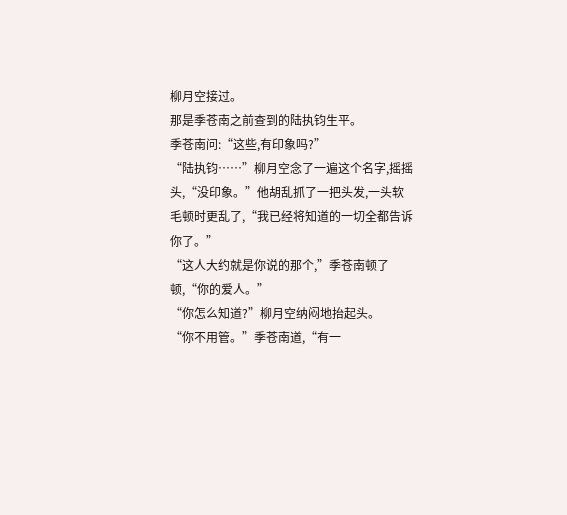柳月空接过。
那是季苍南之前查到的陆执钧生平。
季苍南问:“这些,有印象吗?”
“陆执钧……”柳月空念了一遍这个名字,摇摇头,“没印象。”他胡乱抓了一把头发,一头软毛顿时更乱了,“我已经将知道的一切全都告诉你了。”
“这人大约就是你说的那个,”季苍南顿了顿,“你的爱人。”
“你怎么知道?”柳月空纳闷地抬起头。
“你不用管。”季苍南道,“有一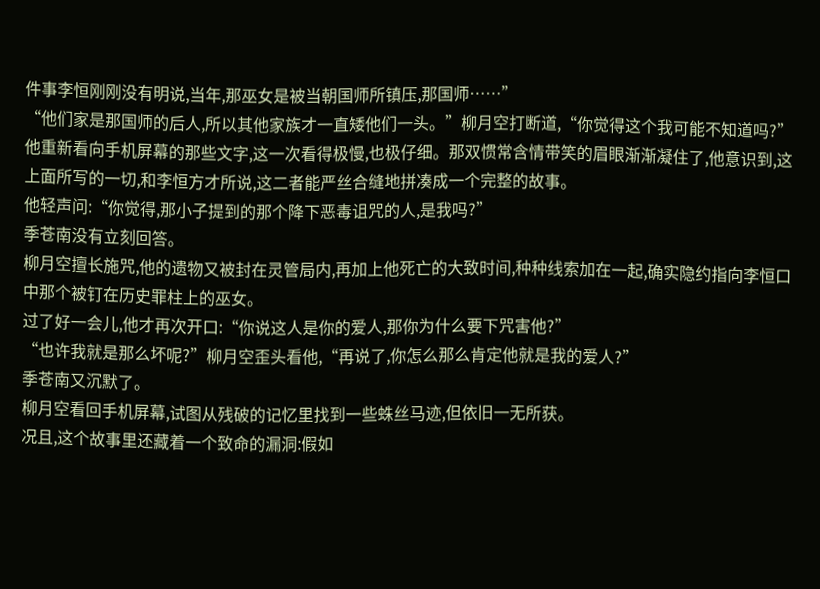件事李恒刚刚没有明说,当年,那巫女是被当朝国师所镇压,那国师……”
“他们家是那国师的后人,所以其他家族才一直矮他们一头。”柳月空打断道,“你觉得这个我可能不知道吗?”
他重新看向手机屏幕的那些文字,这一次看得极慢,也极仔细。那双惯常含情带笑的眉眼渐渐凝住了,他意识到,这上面所写的一切,和李恒方才所说,这二者能严丝合缝地拼凑成一个完整的故事。
他轻声问:“你觉得,那小子提到的那个降下恶毒诅咒的人,是我吗?”
季苍南没有立刻回答。
柳月空擅长施咒,他的遗物又被封在灵管局内,再加上他死亡的大致时间,种种线索加在一起,确实隐约指向李恒口中那个被钉在历史罪柱上的巫女。
过了好一会儿,他才再次开口:“你说这人是你的爱人,那你为什么要下咒害他?”
“也许我就是那么坏呢?”柳月空歪头看他,“再说了,你怎么那么肯定他就是我的爱人?”
季苍南又沉默了。
柳月空看回手机屏幕,试图从残破的记忆里找到一些蛛丝马迹,但依旧一无所获。
况且,这个故事里还藏着一个致命的漏洞:假如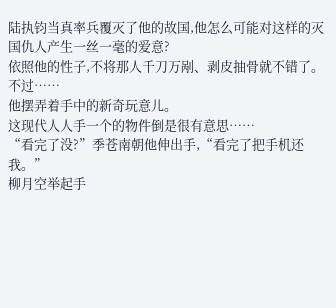陆执钧当真率兵覆灭了他的故国,他怎么可能对这样的灭国仇人产生一丝一毫的爱意?
依照他的性子,不将那人千刀万剐、剥皮抽骨就不错了。
不过……
他摆弄着手中的新奇玩意儿。
这现代人人手一个的物件倒是很有意思……
“看完了没?”季苍南朝他伸出手,“看完了把手机还我。”
柳月空举起手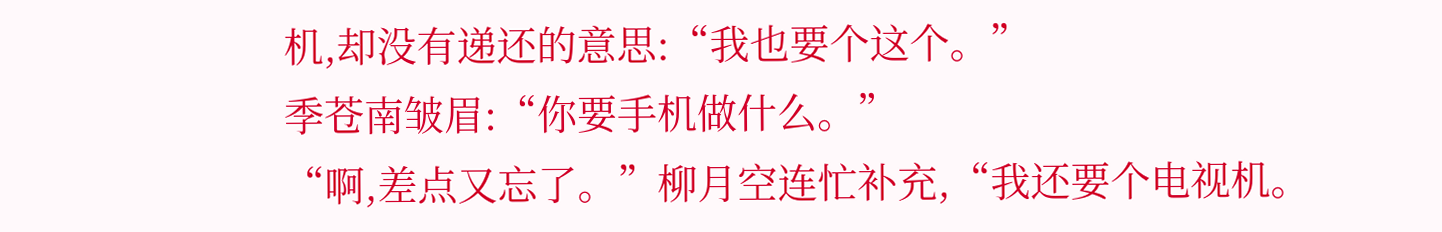机,却没有递还的意思:“我也要个这个。”
季苍南皱眉:“你要手机做什么。”
“啊,差点又忘了。”柳月空连忙补充,“我还要个电视机。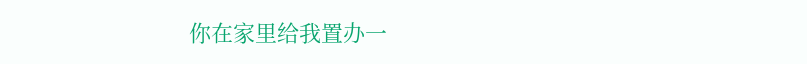你在家里给我置办一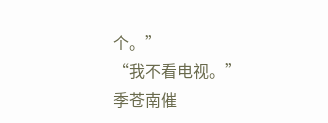个。”
“我不看电视。”季苍南催